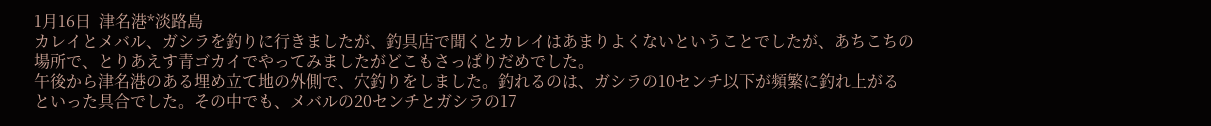1月16日  津名港*淡路島
カレイとメバル、ガシラを釣りに行きましたが、釣具店で聞くとカレイはあまりよくないということでしたが、あちこちの場所で、とりあえす青ゴカイでやってみましたがどこもさっぱりだめでした。
午後から津名港のある埋め立て地の外側で、穴釣りをしました。釣れるのは、ガシラの10センチ以下が頻繁に釣れ上がるといった具合でした。その中でも、メバルの20センチとガシラの17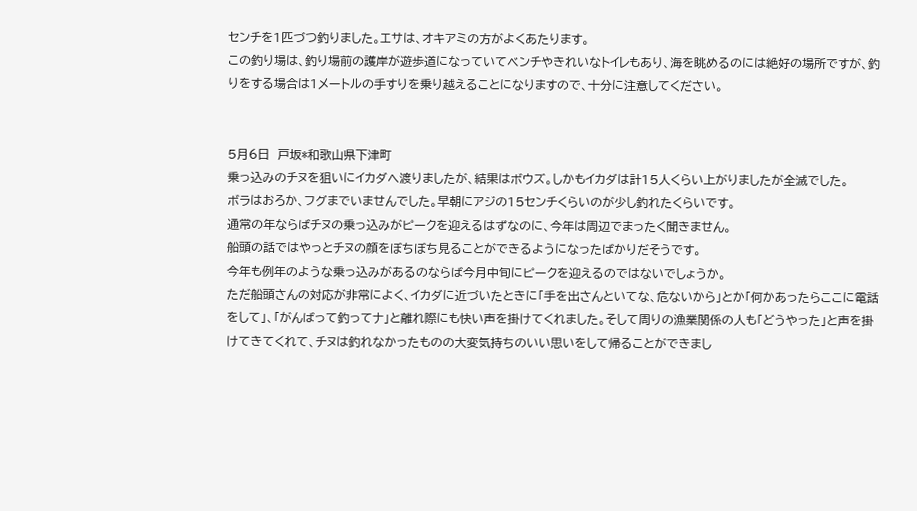センチを1匹づつ釣りました。エサは、オキアミの方がよくあたります。
この釣り場は、釣り場前の護岸が遊歩道になっていてベンチやきれいなトイレもあり、海を眺めるのには絶好の場所ですが、釣りをする場合は1メートルの手すりを乗り越えることになりますので、十分に注意してください。


5月6日  戸坂*和歌山県下津町
乗っ込みのチヌを狙いにイカダへ渡りましたが、結果はボウズ。しかもイカダは計15人くらい上がりましたが全滅でした。
ボラはおろか、フグまでいませんでした。早朝にアジの15センチくらいのが少し釣れたくらいです。
通常の年ならばチヌの乗っ込みがピークを迎えるはずなのに、今年は周辺でまったく聞きません。
船頭の話ではやっとチヌの顔をぼちぼち見ることができるようになったばかりだそうです。
今年も例年のような乗っ込みがあるのならば今月中旬にピークを迎えるのではないでしょうか。
ただ船頭さんの対応が非常によく、イカダに近づいたときに「手を出さんといてな、危ないから」とか「何かあったらここに電話をして」、「がんばって釣ってナ」と離れ際にも快い声を掛けてくれました。そして周りの漁業関係の人も「どうやった」と声を掛けてきてくれて、チヌは釣れなかったものの大変気持ちのいい思いをして帰ることができまし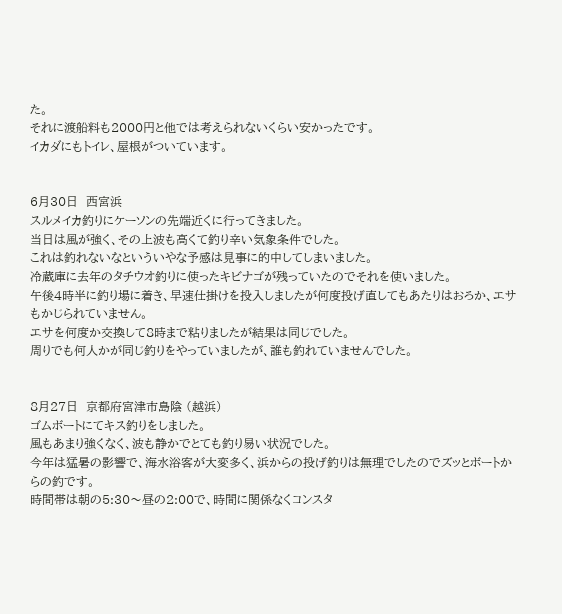た。
それに渡船料も2000円と他では考えられないくらい安かったです。
イカダにもトイレ、屋根がついています。


6月30日  西宮浜
スルメイカ釣りにケーソンの先端近くに行ってきました。
当日は風が強く、その上波も高くて釣り辛い気象条件でした。
これは釣れないなといういやな予感は見事に的中してしまいました。
冷蔵庫に去年のタチウオ釣りに使ったキビナゴが残っていたのでそれを使いました。
午後4時半に釣り場に着き、早速仕掛けを投入しましたが何度投げ直してもあたりはおろか、エサもかじられていません。
エサを何度か交換して8時まで粘りましたが結果は同じでした。
周りでも何人かが同じ釣りをやっていましたが、誰も釣れていませんでした。


8月27日  京都府宮津市島陰 (越浜)
ゴムボートにてキス釣りをしました。
風もあまり強くなく、波も静かでとても釣り易い状況でした。
今年は猛暑の影響で、海水浴客が大変多く、浜からの投げ釣りは無理でしたのでズッとボートからの釣です。
時間帯は朝の5:30〜昼の2:00で、時間に関係なくコンスタ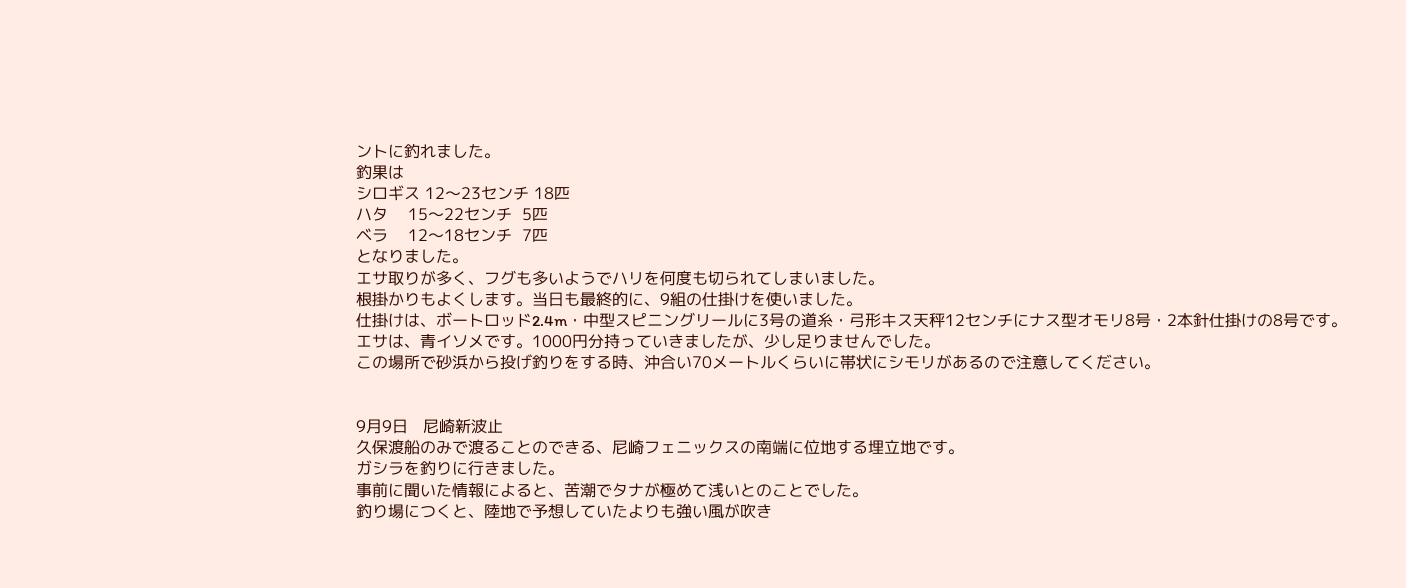ントに釣れました。
釣果は
シロギス 12〜23センチ 18匹
ハタ    15〜22センチ  5匹
ベラ    12〜18センチ  7匹
となりました。
エサ取りが多く、フグも多いようでハリを何度も切られてしまいました。
根掛かりもよくします。当日も最終的に、9組の仕掛けを使いました。
仕掛けは、ボートロッド2.4m・中型スピニングリールに3号の道糸・弓形キス天秤12センチにナス型オモリ8号・2本針仕掛けの8号です。
エサは、青イソメです。1000円分持っていきましたが、少し足りませんでした。
この場所で砂浜から投げ釣りをする時、沖合い70メートルくらいに帯状にシモリがあるので注意してください。


9月9日   尼崎新波止
久保渡船のみで渡ることのできる、尼崎フェニックスの南端に位地する埋立地です。
ガシラを釣りに行きました。
事前に聞いた情報によると、苦潮でタナが極めて浅いとのことでした。
釣り場につくと、陸地で予想していたよりも強い風が吹き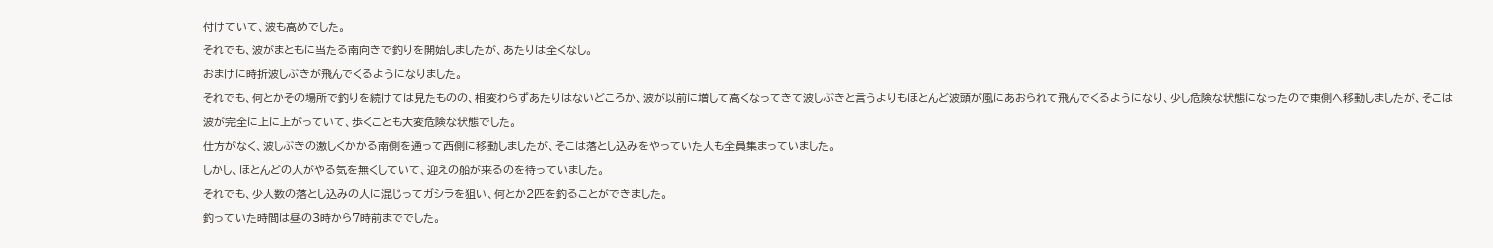付けていて、波も高めでした。
それでも、波がまともに当たる南向きで釣りを開始しましたが、あたりは全くなし。
おまけに時折波しぶきが飛んでくるようになりました。
それでも、何とかその場所で釣りを続けては見たものの、相変わらずあたりはないどころか、波が以前に増して高くなってきて波しぶきと言うよりもほとんど波頭が風にあおられて飛んでくるようになり、少し危険な状態になったので東側へ移動しましたが、そこは波が完全に上に上がっていて、歩くことも大変危険な状態でした。
仕方がなく、波しぶきの激しくかかる南側を通って西側に移動しましたが、そこは落とし込みをやっていた人も全員集まっていました。
しかし、ほとんどの人がやる気を無くしていて、迎えの船が来るのを待っていました。
それでも、少人数の落とし込みの人に混じってガシラを狙い、何とか2匹を釣ることができました。
釣っていた時間は昼の3時から7時前まででした。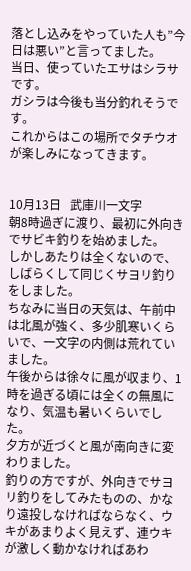落とし込みをやっていた人も”今日は悪い”と言ってました。
当日、使っていたエサはシラサです。
ガシラは今後も当分釣れそうです。
これからはこの場所でタチウオが楽しみになってきます。


10月13日   武庫川一文字
朝8時過ぎに渡り、最初に外向きでサビキ釣りを始めました。
しかしあたりは全くないので、しばらくして同じくサヨリ釣りをしました。
ちなみに当日の天気は、午前中は北風が強く、多少肌寒いくらいで、一文字の内側は荒れていました。
午後からは徐々に風が収まり、1時を過ぎる頃には全くの無風になり、気温も暑いくらいでした。
夕方が近づくと風が南向きに変わりました。
釣りの方ですが、外向きでサヨリ釣りをしてみたものの、かなり遠投しなければならなく、ウキがあまりよく見えず、連ウキが激しく動かなければあわ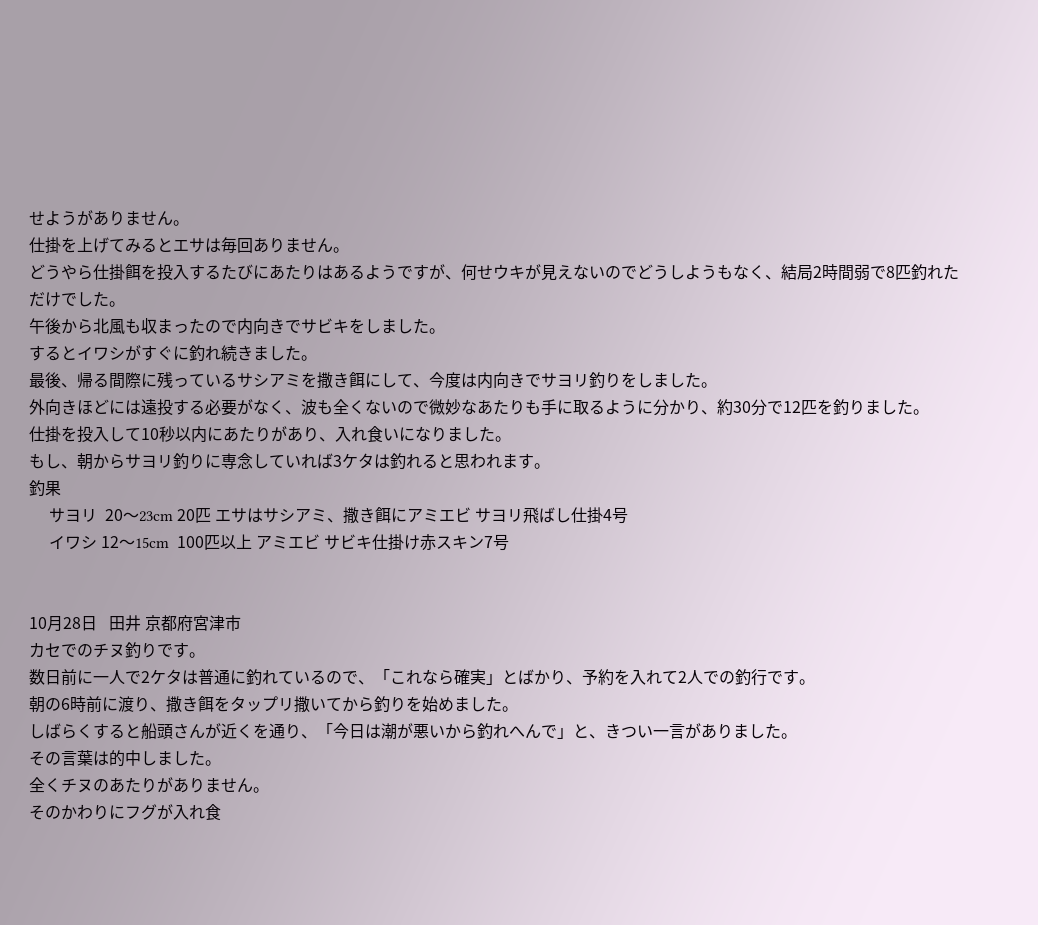せようがありません。
仕掛を上げてみるとエサは毎回ありません。
どうやら仕掛餌を投入するたびにあたりはあるようですが、何せウキが見えないのでどうしようもなく、結局2時間弱で8匹釣れただけでした。
午後から北風も収まったので内向きでサビキをしました。
するとイワシがすぐに釣れ続きました。
最後、帰る間際に残っているサシアミを撒き餌にして、今度は内向きでサヨリ釣りをしました。
外向きほどには遠投する必要がなく、波も全くないので微妙なあたりも手に取るように分かり、約30分で12匹を釣りました。
仕掛を投入して10秒以内にあたりがあり、入れ食いになりました。
もし、朝からサヨリ釣りに専念していれば3ケタは釣れると思われます。
釣果
     サヨリ  20〜23cm 20匹 エサはサシアミ、撒き餌にアミエビ サヨリ飛ばし仕掛4号
     イワシ 12〜15cm  100匹以上 アミエビ サビキ仕掛け赤スキン7号


10月28日   田井 京都府宮津市
カセでのチヌ釣りです。
数日前に一人で2ケタは普通に釣れているので、「これなら確実」とばかり、予約を入れて2人での釣行です。
朝の6時前に渡り、撒き餌をタップリ撒いてから釣りを始めました。
しばらくすると船頭さんが近くを通り、「今日は潮が悪いから釣れへんで」と、きつい一言がありました。
その言葉は的中しました。
全くチヌのあたりがありません。
そのかわりにフグが入れ食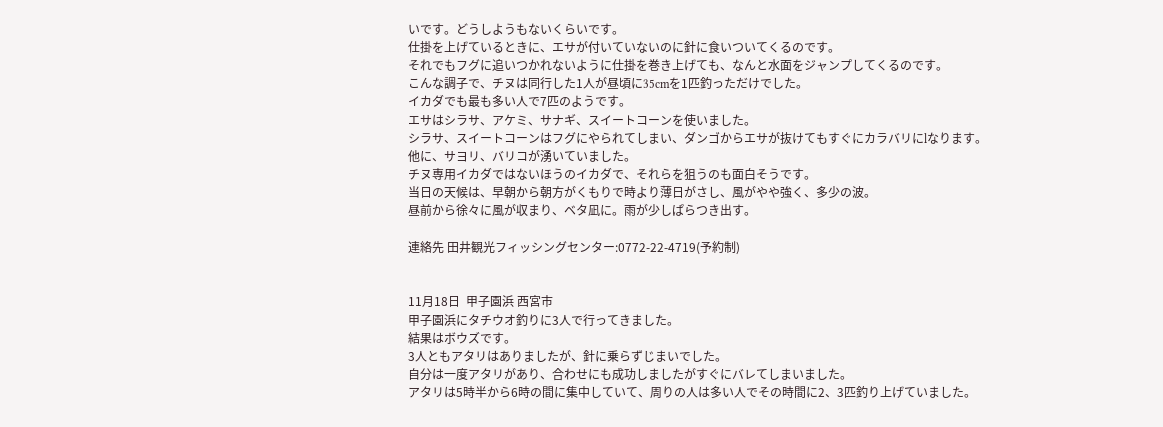いです。どうしようもないくらいです。
仕掛を上げているときに、エサが付いていないのに針に食いついてくるのです。
それでもフグに追いつかれないように仕掛を巻き上げても、なんと水面をジャンプしてくるのです。
こんな調子で、チヌは同行した1人が昼頃に35cmを1匹釣っただけでした。
イカダでも最も多い人で7匹のようです。
エサはシラサ、アケミ、サナギ、スイートコーンを使いました。
シラサ、スイートコーンはフグにやられてしまい、ダンゴからエサが抜けてもすぐにカラバリにlなります。
他に、サヨリ、バリコが湧いていました。
チヌ専用イカダではないほうのイカダで、それらを狙うのも面白そうです。
当日の天候は、早朝から朝方がくもりで時より薄日がさし、風がやや強く、多少の波。
昼前から徐々に風が収まり、ベタ凪に。雨が少しぱらつき出す。

連絡先 田井観光フィッシングセンター:0772-22-4719(予約制)


11月18日  甲子園浜 西宮市
甲子園浜にタチウオ釣りに3人で行ってきました。
結果はボウズです。
3人ともアタリはありましたが、針に乗らずじまいでした。
自分は一度アタリがあり、合わせにも成功しましたがすぐにバレてしまいました。
アタリは5時半から6時の間に集中していて、周りの人は多い人でその時間に2、3匹釣り上げていました。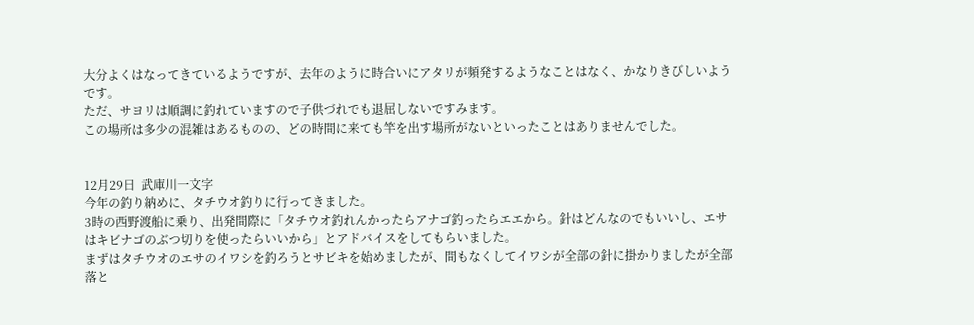大分よくはなってきているようですが、去年のように時合いにアタリが頻発するようなことはなく、かなりきびしいようです。
ただ、サヨリは順調に釣れていますので子供づれでも退屈しないですみます。
この場所は多少の混雑はあるものの、どの時間に来ても竿を出す場所がないといったことはありませんでした。


12月29日  武庫川一文字
今年の釣り納めに、タチウオ釣りに行ってきました。
3時の西野渡船に乗り、出発間際に「タチウオ釣れんかったらアナゴ釣ったらエエから。針はどんなのでもいいし、エサはキビナゴのぶつ切りを使ったらいいから」とアドバイスをしてもらいました。
まずはタチウオのエサのイワシを釣ろうとサビキを始めましたが、間もなくしてイワシが全部の針に掛かりましたが全部落と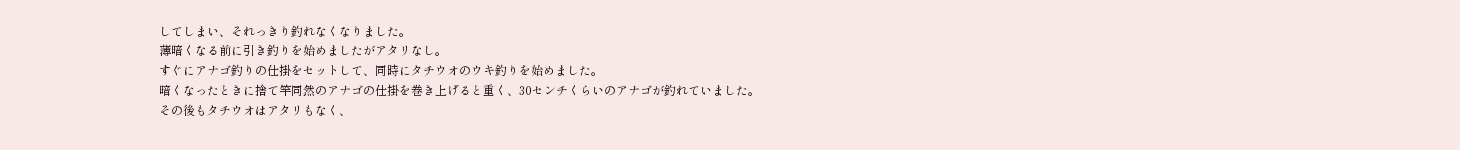してしまい、それっきり釣れなくなりました。
薄暗くなる前に引き釣りを始めましたがアタリなし。
すぐにアナゴ釣りの仕掛をセットして、同時にタチウオのウキ釣りを始めました。
暗くなったときに捨て竿同然のアナゴの仕掛を巻き上げると重く、30センチくらいのアナゴが釣れていました。
その後もタチウオはアタリもなく、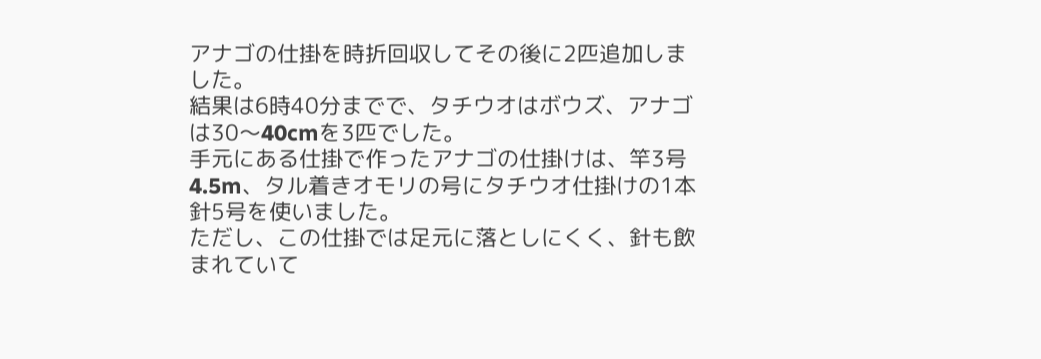アナゴの仕掛を時折回収してその後に2匹追加しました。
結果は6時40分までで、タチウオはボウズ、アナゴは30〜40cmを3匹でした。
手元にある仕掛で作ったアナゴの仕掛けは、竿3号4.5m、タル着きオモリの号にタチウオ仕掛けの1本針5号を使いました。
ただし、この仕掛では足元に落としにくく、針も飲まれていて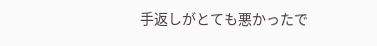手返しがとても悪かったで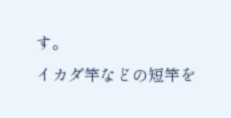す。
イカダ竿などの短竿を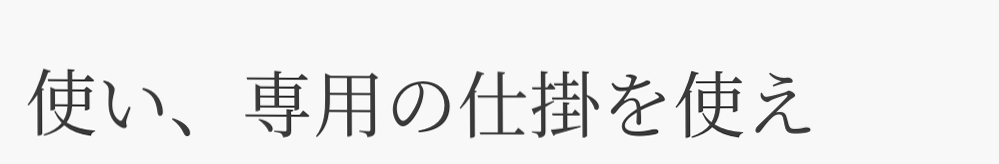使い、専用の仕掛を使え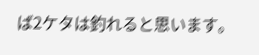ば2ケタは釣れると思います。